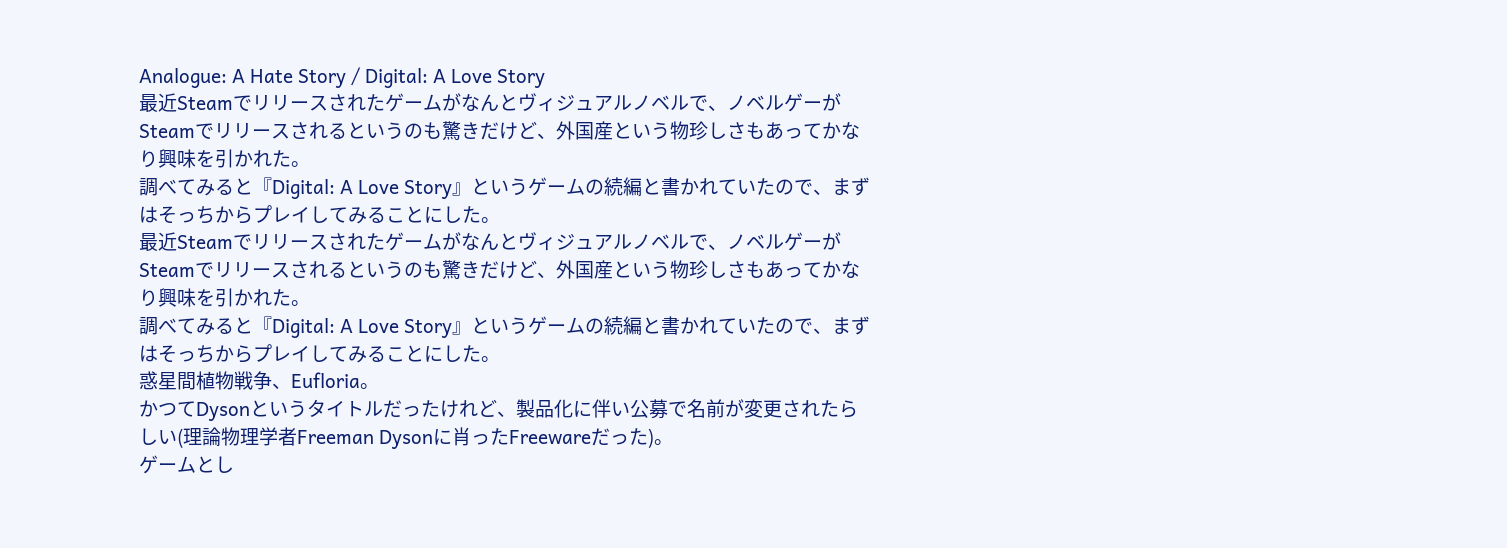Analogue: A Hate Story / Digital: A Love Story
最近Steamでリリースされたゲームがなんとヴィジュアルノベルで、ノベルゲーがSteamでリリースされるというのも驚きだけど、外国産という物珍しさもあってかなり興味を引かれた。
調べてみると『Digital: A Love Story』というゲームの続編と書かれていたので、まずはそっちからプレイしてみることにした。
最近Steamでリリースされたゲームがなんとヴィジュアルノベルで、ノベルゲーがSteamでリリースされるというのも驚きだけど、外国産という物珍しさもあってかなり興味を引かれた。
調べてみると『Digital: A Love Story』というゲームの続編と書かれていたので、まずはそっちからプレイしてみることにした。
惑星間植物戦争、Eufloria。
かつてDysonというタイトルだったけれど、製品化に伴い公募で名前が変更されたらしい(理論物理学者Freeman Dysonに肖ったFreewareだった)。
ゲームとし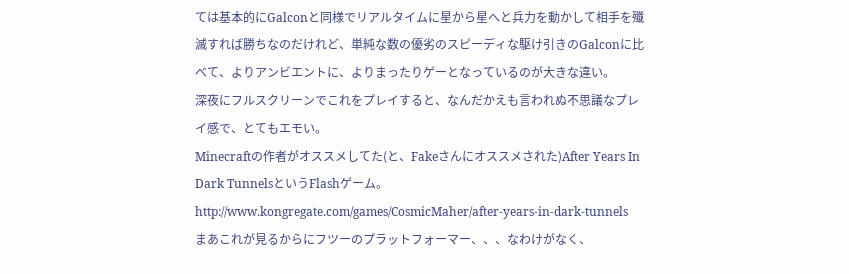ては基本的にGalconと同様でリアルタイムに星から星へと兵力を動かして相手を殲滅すれば勝ちなのだけれど、単純な数の優劣のスピーディな駆け引きのGalconに比べて、よりアンビエントに、よりまったりゲーとなっているのが大きな違い。
深夜にフルスクリーンでこれをプレイすると、なんだかえも言われぬ不思議なプレイ感で、とてもエモい。
Minecraftの作者がオススメしてた(と、Fakeさんにオススメされた)After Years In Dark TunnelsというFlashゲーム。
http://www.kongregate.com/games/CosmicMaher/after-years-in-dark-tunnels
まあこれが見るからにフツーのプラットフォーマー、、、なわけがなく、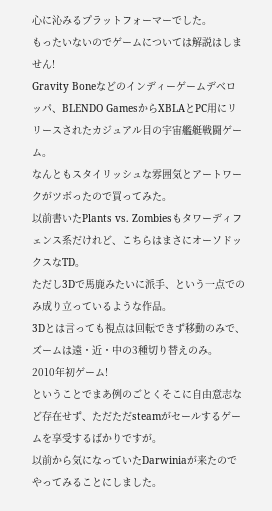心に沁みるプラットフォーマーでした。
もったいないのでゲームについては解説はしません!
Gravity Boneなどのインディーゲームデベロッパ、BLENDO GamesからXBLAとPC用にリリースされたカジュアル目の宇宙艦艇戦闘ゲーム。
なんともスタイリッシュな雰囲気とアートワークがツボったので買ってみた。
以前書いたPlants vs. Zombiesもタワーディフェンス系だけれど、こちらはまさにオーソドックスなTD。
ただし3Dで馬鹿みたいに派手、という一点でのみ成り立っているような作品。
3Dとは言っても視点は回転できず移動のみで、ズームは遠・近・中の3種切り替えのみ。
2010年初ゲーム!
ということでまあ例のごとくそこに自由意志など存在せず、ただただsteamがセールするゲームを享受するばかりですが。
以前から気になっていたDarwiniaが来たのでやってみることにしました。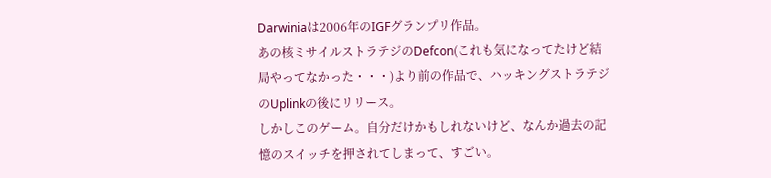Darwiniaは2006年のIGFグランプリ作品。
あの核ミサイルストラテジのDefcon(これも気になってたけど結局やってなかった・・・)より前の作品で、ハッキングストラテジのUplinkの後にリリース。
しかしこのゲーム。自分だけかもしれないけど、なんか過去の記憶のスイッチを押されてしまって、すごい。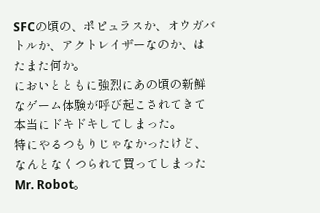SFCの頃の、ポピュラスか、オウガバトルか、アクトレイザーなのか、はたまた何か。
においとともに強烈にあの頃の新鮮なゲーム体験が呼び起こされてきて本当にドキドキしてしまった。
特にやるつもりじゃなかったけど、なんとなくつられて買ってしまったMr. Robot。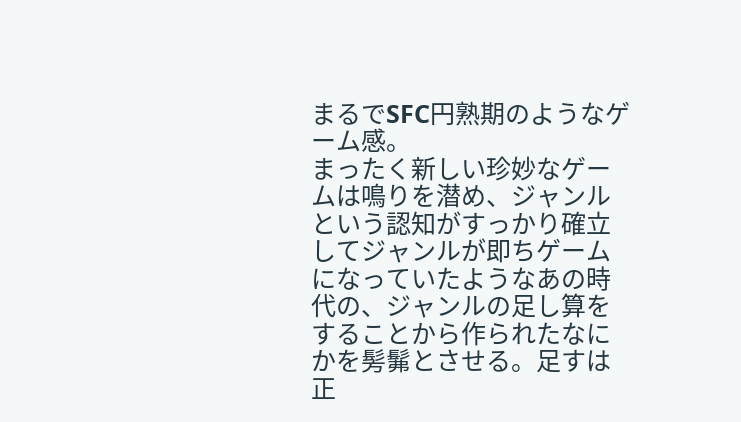まるでSFC円熟期のようなゲーム感。
まったく新しい珍妙なゲームは鳴りを潜め、ジャンルという認知がすっかり確立してジャンルが即ちゲームになっていたようなあの時代の、ジャンルの足し算をすることから作られたなにかを髣髴とさせる。足すは正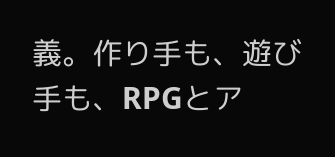義。作り手も、遊び手も、RPGとア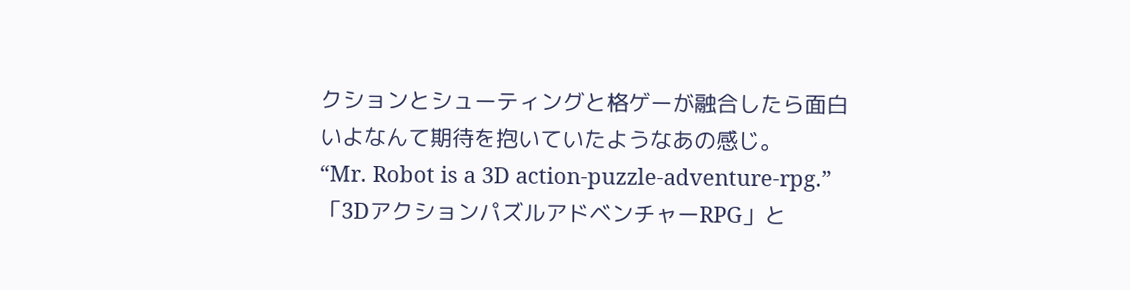クションとシューティングと格ゲーが融合したら面白いよなんて期待を抱いていたようなあの感じ。
“Mr. Robot is a 3D action-puzzle-adventure-rpg.”
「3DアクションパズルアドベンチャーRPG」と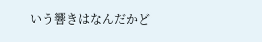いう響きはなんだかど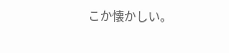こか懐かしい。